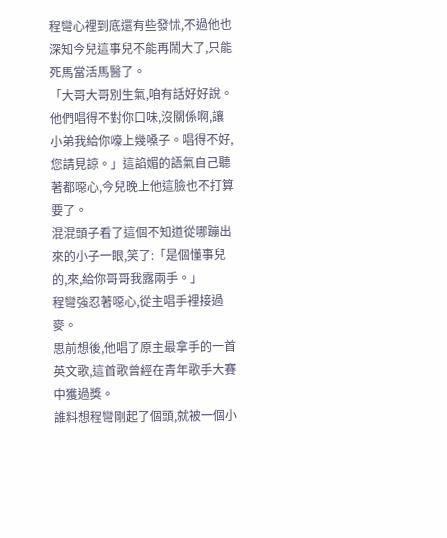程彎心裡到底還有些發怵,不過他也深知今兒這事兒不能再鬧大了,只能死馬當活馬醫了。
「大哥大哥別生氣,咱有話好好說。他們唱得不對你口味,沒關係啊,讓小弟我給你嚎上幾嗓子。唱得不好,您請見諒。」這諂媚的語氣自己聽著都噁心,今兒晚上他這臉也不打算要了。
混混頭子看了這個不知道從哪蹦出來的小子一眼,笑了:「是個懂事兒的,來,給你哥哥我露兩手。」
程彎強忍著噁心,從主唱手裡接過麥。
思前想後,他唱了原主最拿手的一首英文歌,這首歌曾經在青年歌手大賽中獲過獎。
誰料想程彎剛起了個頭,就被一個小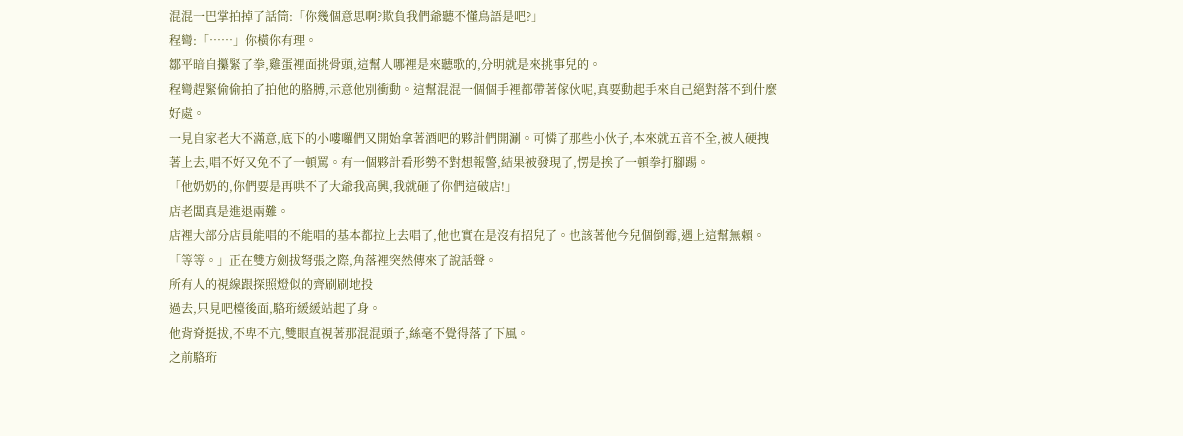混混一巴掌拍掉了話筒:「你幾個意思啊?欺負我們爺聽不懂鳥語是吧?」
程彎:「……」你橫你有理。
鄒平暗自攥緊了拳,雞蛋裡面挑骨頭,這幫人哪裡是來聽歌的,分明就是來挑事兒的。
程彎趕緊偷偷拍了拍他的胳膊,示意他別衝動。這幫混混一個個手裡都帶著傢伙呢,真要動起手來自己絕對落不到什麼好處。
一見自家老大不滿意,底下的小嘍囉們又開始拿著酒吧的夥計們開涮。可憐了那些小伙子,本來就五音不全,被人硬拽著上去,唱不好又免不了一頓罵。有一個夥計看形勢不對想報警,結果被發現了,愣是挨了一頓拳打腳踢。
「他奶奶的,你們要是再哄不了大爺我高興,我就砸了你們這破店!」
店老闆真是進退兩難。
店裡大部分店員能唱的不能唱的基本都拉上去唱了,他也實在是沒有招兒了。也該著他今兒個倒霉,遇上這幫無賴。
「等等。」正在雙方劍拔弩張之際,角落裡突然傳來了說話聲。
所有人的視線跟探照燈似的齊刷刷地投
過去,只見吧檯後面,駱珩緩緩站起了身。
他背脊挺拔,不卑不亢,雙眼直視著那混混頭子,絲毫不覺得落了下風。
之前駱珩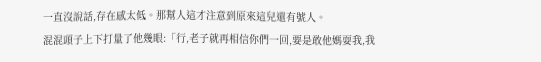一直沒說話,存在感太低。那幫人這才注意到原來這兒還有號人。
混混頭子上下打量了他幾眼:「行,老子就再相信你們一回,要是敢他媽耍我,我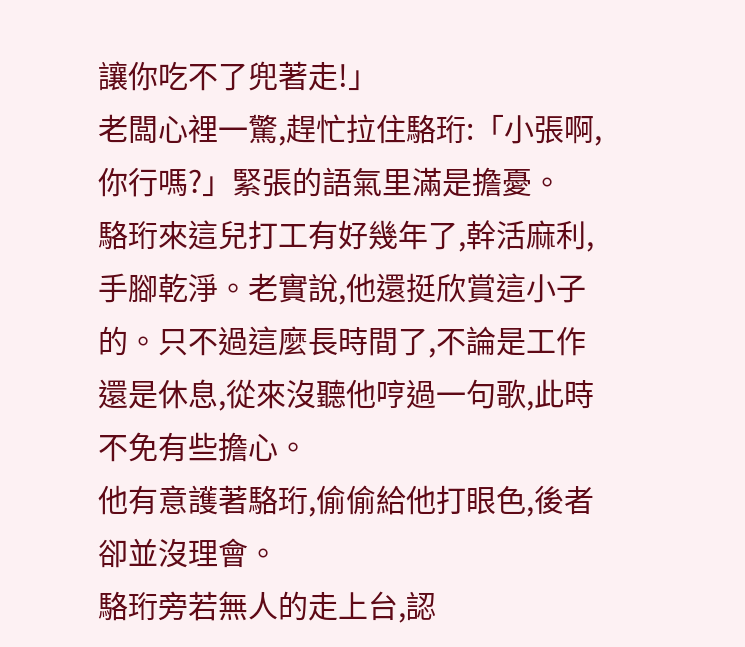讓你吃不了兜著走!」
老闆心裡一驚,趕忙拉住駱珩:「小張啊,你行嗎?」緊張的語氣里滿是擔憂。
駱珩來這兒打工有好幾年了,幹活麻利,手腳乾淨。老實說,他還挺欣賞這小子的。只不過這麼長時間了,不論是工作還是休息,從來沒聽他哼過一句歌,此時不免有些擔心。
他有意護著駱珩,偷偷給他打眼色,後者卻並沒理會。
駱珩旁若無人的走上台,認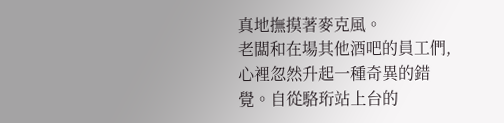真地撫摸著麥克風。
老闆和在場其他酒吧的員工們,心裡忽然升起一種奇異的錯覺。自從駱珩站上台的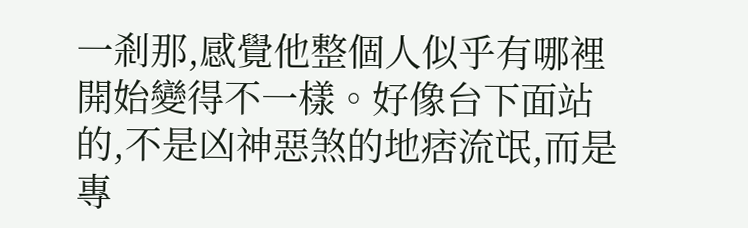一剎那,感覺他整個人似乎有哪裡開始變得不一樣。好像台下面站的,不是凶神惡煞的地痞流氓,而是專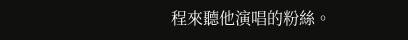程來聽他演唱的粉絲。